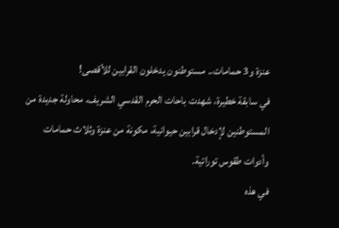عنزة و3 حمامات.. مستوطنون يدخلون القرابين للأقصى!
في سابقة خطيرة، شهدت باحات الحرم القدسي الشريف، محاولة جديدة من المستوطنين لإدخال قرابين حيوانية، مكونة من عنزة وثلاث حمامات وأدوات طقوس توراتية.
في هذه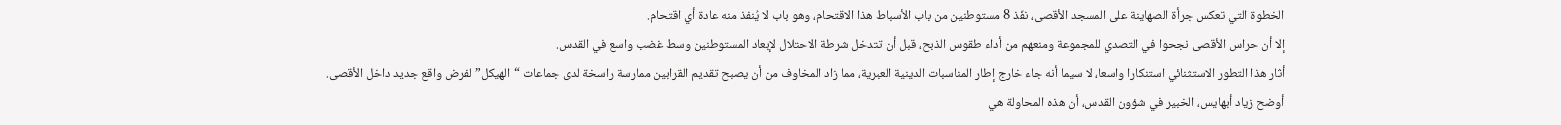الخطوة التي تعكس جرأة الصهاينة على المسجد الأقصى، نفّذ 8 مستوطنين من باب الأسباط هذا الاقتحام، وهو باب لا يُنفذ منه عادة أي اقتحام.
إلا أن حراس الأقصى نجحوا في التصدي للمجموعة ومنعهم من أداء طقوس الذبح، قبل أن تتدخل شرطة الاحتلال لإبعاد المستوطنين وسط غضب واسع في القدس.
أثار هذا التطور الاستثنائي استنكارا واسعا، لا سيما أنه جاء خارج إطار المناسبات الدينية العبرية، مما زاد المخاوف من أن يصبح تقديم القرابين ممارسة راسخة لدى جماعات “الهيكل” لفرض واقع جديد داخل الأقصى.
أوضح زياد أبهايس، الخبير في شؤون القدس، أن هذه المحاولة هي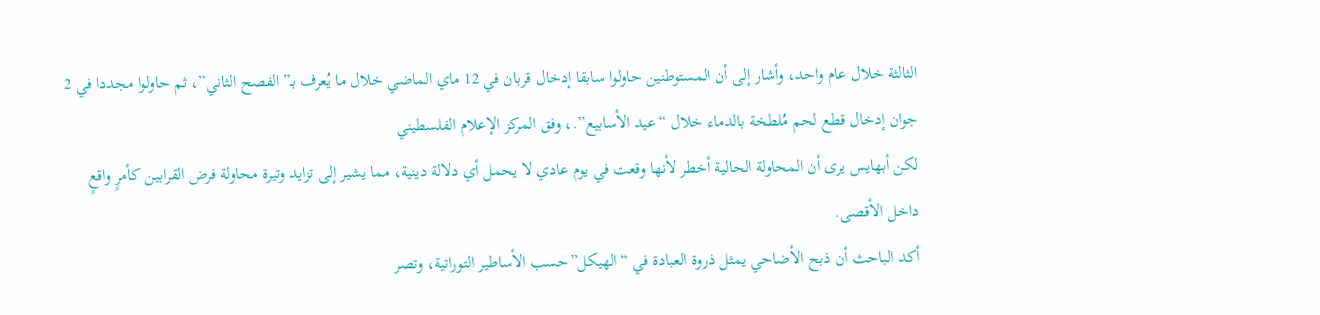الثالثة خلال عام واحد، وأشار إلى أن المستوطنين حاولوا سابقا إدخال قربان في 12 ماي الماضي خلال ما يُعرف بـ”الفصح الثاني”، ثم حاولوا مجددا في 2 جوان إدخال قطع لحم مُلطخة بالدماء خلال “عيد الأسابيع”.، وفق المركز الإعلام الفلسطيني
لكن أبهايس يرى أن المحاولة الحالية أخطر لأنها وقعت في يوم عادي لا يحمل أي دلالة دينية، مما يشير إلى تزايد وتيرة محاولة فرض القرابين كأمرٍ واقعٍ داخل الأقصى.
أكد الباحث أن ذبح الأضاحي يمثل ذروة العبادة في “الهيكل”حسب الأساطير التوراتية، وتصر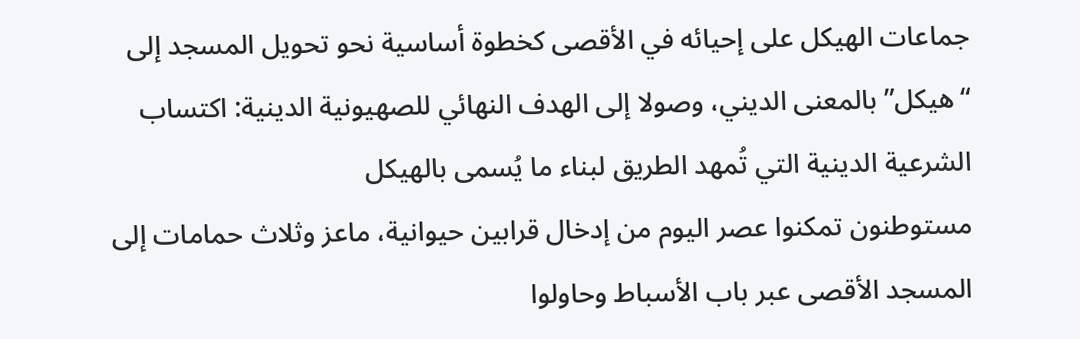جماعات الهيكل على إحيائه في الأقصى كخطوة أساسية نحو تحويل المسجد إلى “هيكل” بالمعنى الديني، وصولا إلى الهدف النهائي للصهيونية الدينية: اكتساب الشرعية الدينية التي تُمهد الطريق لبناء ما يُسمى بالهيكل
مستوطنون تمكنوا عصر اليوم من إدخال قرابين حيوانية، ماعز وثلاث حمامات إلى المسجد الأقصى عبر باب الأسباط وحاولوا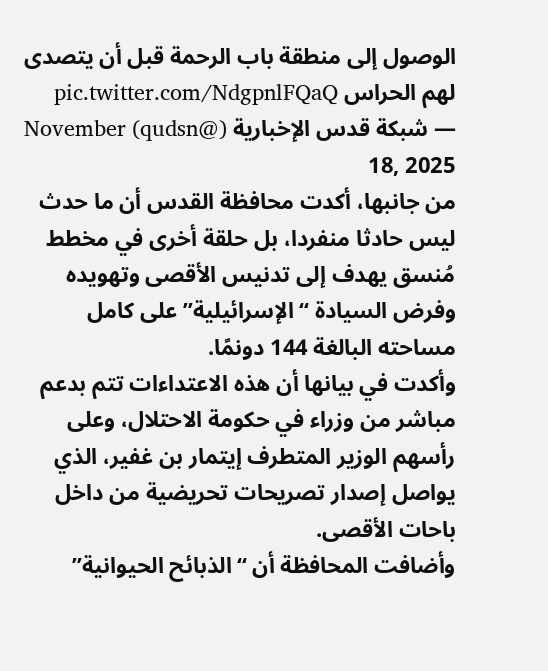الوصول إلى منطقة باب الرحمة قبل أن يتصدى لهم الحراس pic.twitter.com/NdgpnlFQaQ
— شبكة قدس الإخبارية (@qudsn) November 18, 2025
من جانبها، أكدت محافظة القدس أن ما حدث ليس حادثا منفردا، بل حلقة أخرى في مخطط مُنسق يهدف إلى تدنيس الأقصى وتهويده وفرض السيادة “الإسرائيلية” على كامل مساحته البالغة 144 دونمًا.
وأكدت في بيانها أن هذه الاعتداءات تتم بدعم مباشر من وزراء في حكومة الاحتلال، وعلى رأسهم الوزير المتطرف إيتمار بن غفير، الذي يواصل إصدار تصريحات تحريضية من داخل باحات الأقصى.
وأضافت المحافظة أن “الذبائح الحيوانية”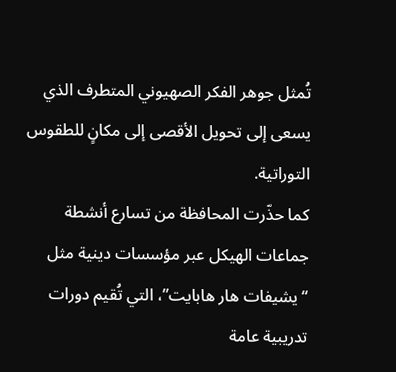تُمثل جوهر الفكر الصهيوني المتطرف الذي يسعى إلى تحويل الأقصى إلى مكانٍ للطقوس التوراتية.
كما حذّرت المحافظة من تسارع أنشطة جماعات الهيكل عبر مؤسسات دينية مثل “يشيفات هار هابايت”، التي تُقيم دورات تدريبية عامة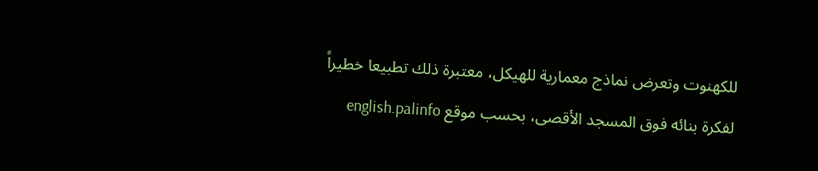للكهنوت وتعرض نماذج معمارية للهيكل، معتبرة ذلك تطبيعا خطيراً لفكرة بنائه فوق المسجد الأقصى، بحسب موقع english.palinfo